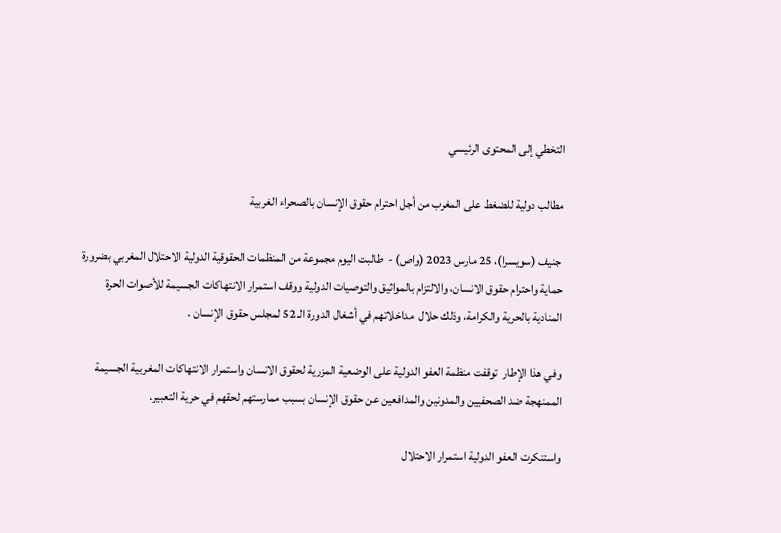التخطي إلى المحتوى الرئيسي

مطالب دولية للضغط على المغرب من أجل احترام حقوق الإنسان بالصحراء الغربية

 جنيف (سويسرا)، 25 مارس 2023 (واص) -  طالبت اليوم مجموعة من المنظمات الحقوقية الدولية الاحتلال المغربي بضرورة حماية واحترام حقوق الانسان، والالتزام بالمواثيق والتوصيات الدولية ووقف استمرار الانتهاكات الجسيمة للأصوات الحرة المنادية بالحرية والكرامة، وذلك حلال  مداخلاتهم في أشغال الدورة الـ 52 لمجلس حقوق الإنسان .

وفي هذا الإطار  توقفت منظمة العفو الدولية على الوضعية المزرية لحقوق الانسان واستمرار الانتهاكات المغربية الجسيمة الممنهجة ضد الصحفيين والمدونين والمدافعين عن حقوق الإنسان بسبب ممارستهم لحقهم في حرية التعبير.

واستنكرت العفو الدولية استمرار الاحتلال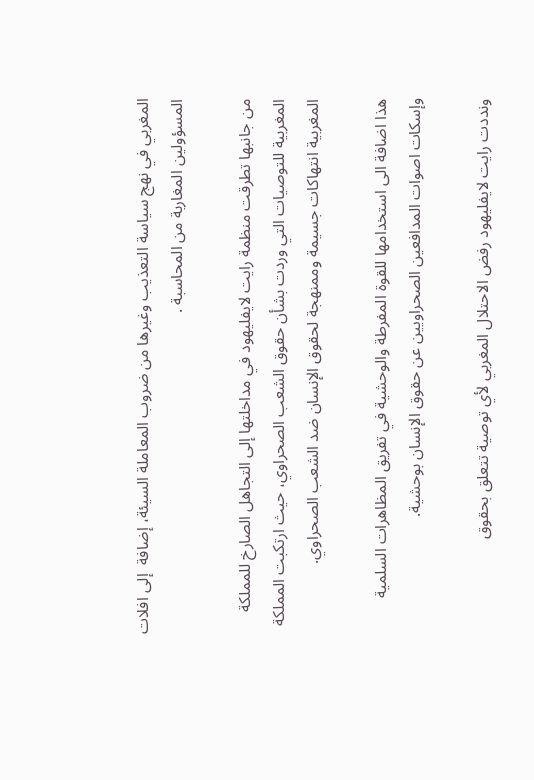المغربي في نهج سياسة التعذيب وغيرها من ضروب المعاملة السيئة، إضافة  إلى افلات المسؤولين المغاربة من المحاسبة .

من جانبها تطرقت منظمة رايت لايفليهود في مداخلتها إلى التجاهل الصارخ للمملكة المغربية للتوصيات التي وردت بشأن حقوق الشعب الصحراوي، حيث ارتكبت المملكة المغربية انتهاكات جسيمة وممنهجة لحقوق الإنسان ضد الشعب الصحراوي.

هذا اضافة الى استخدامها للقوة المفرطة والوحشية في تفريق المظاهرات السلمية وإسكات اصوات المدافعين الصحراويين عن حقوق الإنسان بوحشية.

ونددت رايت لايفليهود رفض الاحتلال المغربي لأي توصية تتعلق بحقوق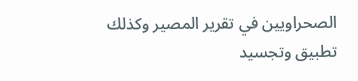الصحراويين في تقرير المصير وكذلك تطبيق وتجسيد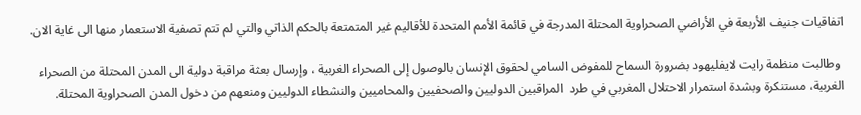اتفاقيات جنيف الأربعة في الأراضي الصحراوية المحتلة المدرجة في قائمة الأمم المتحدة للأقاليم غير المتمتعة بالحكم الذاتي والتي لم تتم تصفية الاستعمار منها الى غاية الان.

 وطالبت منظمة رايت لايفليهود بضرورة السماح للمفوض السامي لحقوق الإنسان بالوصول إلى الصحراء الغربية ، وإرسال بعثة مراقبة دولية الى المدن المحتلة من الصحراء الغربية، مستنكرة وبشدة استمرار الاحتلال المغربي في طرد  المراقبين الدوليين والصحفيين والمحاميين والنشطاء الدوليين ومنعهم من دخول المدن الصحراوية المحتلة.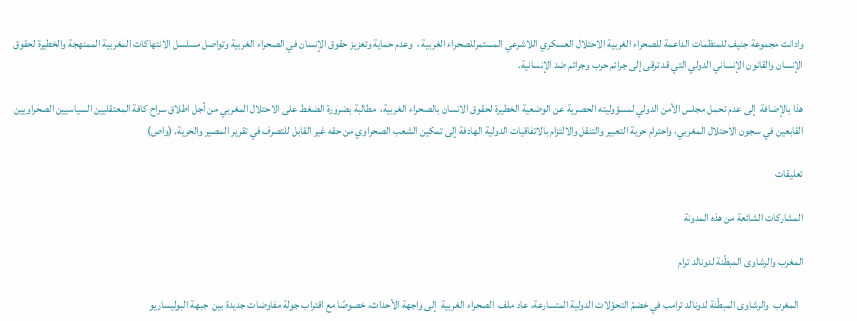وادانت مجموعة جنيف للمنظمات الداعمة للصحراء الغربية الاحتلال العسكري اللاشرعي المستمرللصحراء الغربية ،  وعدم حماية وتعزيز حقوق الإنسان في الصحراء الغربية وتواصل مسلسل الانتهاكات المغربية الممنهجة والخطيرة لحقوق الإنسان والقانون الإنساني الدولي التي قد ترقى إلى جرائم حرب وجرائم ضد الإنسانية.

هذا بالإضافة  إلى عدم تحمل مجلس الأمن الدولي لمسؤوليته الحصرية عن الوضعية الخطيرة لحقوق الانسان بالصحراء الغربية،  مطالبة بضرورة الضغط على الاحتلال المغربي من أجل اطلاق سراح كافة المعتقليين السياسيين الصحراويين القابعين في سجون الاحتلال المغربي، واحترام حرية التعبير والتنقل والالتزام بالاتفاقيات الدولية الهادفة إلى تمكين الشعب الصحراوي من حقه غير القابل للتصرف في تقرير المصير والحرية. (واص)

تعليقات

المشاركات الشائعة من هذه المدونة

المغرب والرشاوى المبطّنة لدونالد ترام

  المغرب  والرشاوى المبطّنة لدونالد ترامب في خضمّ التحوّلات الدولية المتسارعة، عاد ملف  الصحراء الغربية  إلى واجهة الأحداث، خصوصًا مع اقتراب جولة مفاوضات جديدة بين  جبهة البوليساريو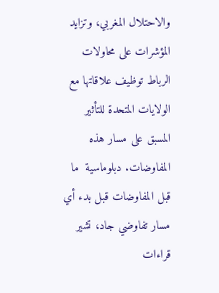والاحتلال المغربي، وتزايد المؤشرات على محاولات الرباط توظيف علاقاتها مع الولايات المتحدة للتأثير المسبق على مسار هذه المفاوضات. دبلوماسية  ما قبل المفاوضات قبل بدء أي مسار تفاوضي جاد، تشير قراءات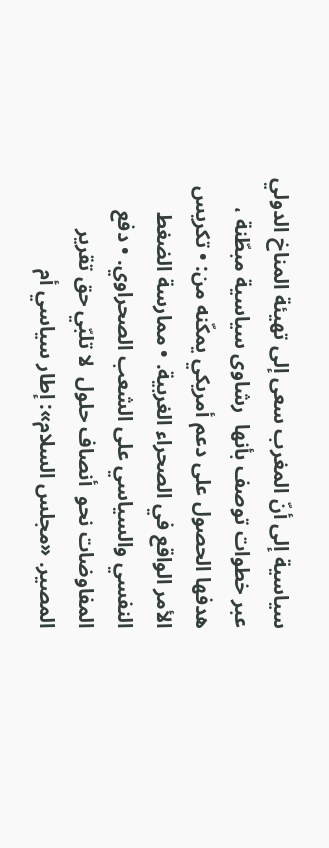سياسية إلى أنّ المغرب سعى إلى تهيئة المناخ الدولي عبر خطوات توصف بأنها  رشاوى سياسية مبطّنة ، هدفها الحصول على دعم أمريكي يمكّنه من: • تكريس الأمر الواقع في الصحراء الغربية. • ممارسة الضغط النفسي والسياسي على الشعب الصحراوي. • دفع المفاوضات نحو  أنصاف حلول  لا تلبّي حق تقرير المصير. «مجلس السلام»: إطار سياسي أم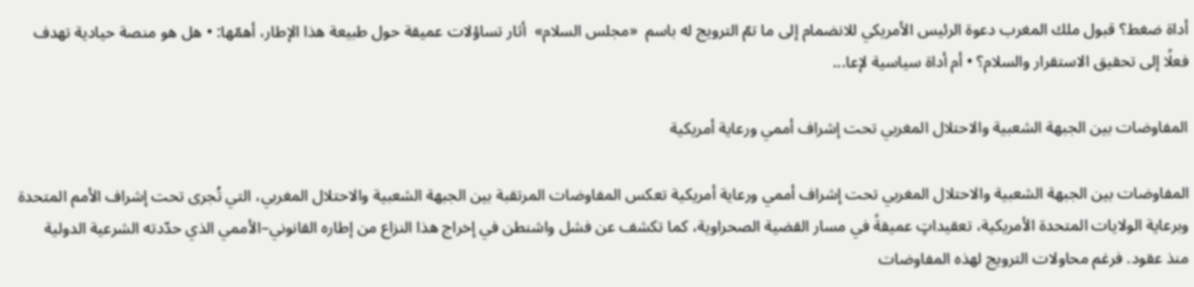أداة ضغط؟ قبول ملك المغرب دعوة الرئيس الأمريكي للانضمام إلى ما تمّ الترويج له باسم  «مجلس السلام»  أثار تساؤلات عميقة حول طبيعة هذا الإطار، أهمّها: • هل هو منصة حيادية تهدف فعلًا إلى تحقيق الاستقرار والسلام؟ • أم أداة سياسية لإعا...

المفاوضات بين الجبهة الشعبية والاحتلال المغربي تحت إشراف أممي ورعاية أمريكية

المفاوضات بين الجبهة الشعبية والاحتلال المغربي تحت إشراف أممي ورعاية أمريكية تعكس المفاوضات المرتقبة بين الجبهة الشعبية والاحتلال المغربي، التي تُجرى تحت إشراف الأمم المتحدة وبرعاية الولايات المتحدة الأمريكية، تعقيداتٍ عميقةً في مسار القضية الصحراوية، كما تكشف عن فشل واشنطن في إخراج هذا النزاع من إطاره القانوني–الأممي الذي حدّدته الشرعية الدولية منذ عقود. فرغم محاولات الترويج لهذه المفاوضات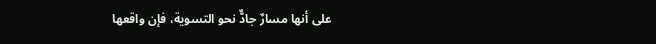على أنها مسارٌ جادٌّ نحو التسوية، فإن واقعها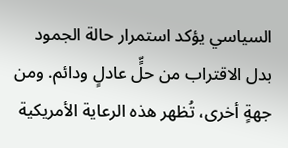السياسي يؤكد استمرار حالة الجمود بدل الاقتراب من حلٍّ عادلٍ ودائم. ومن جهةٍ أخرى، تُظهر هذه الرعاية الأمريكية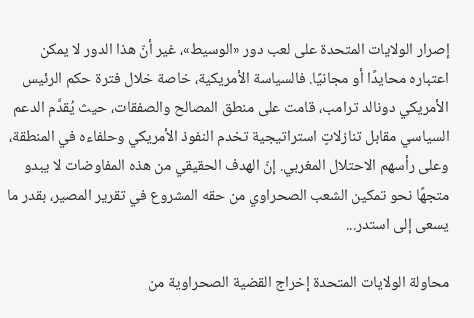إصرار الولايات المتحدة على لعب دور «الوسيط»، غير أنّ هذا الدور لا يمكن اعتباره محايدًا أو مجانيًا. فالسياسة الأمريكية، خاصة خلال فترة حكم الرئيس الأمريكي دونالد ترامب، قامت على منطق المصالح والصفقات، حيث يُقدَّم الدعم السياسي مقابل تنازلاتٍ استراتيجية تخدم النفوذ الأمريكي وحلفاءه في المنطقة، وعلى رأسهم الاحتلال المغربي. إنّ الهدف الحقيقي من هذه المفاوضات لا يبدو متجهًا نحو تمكين الشعب الصحراوي من حقه المشروع في تقرير المصير، بقدر ما يسعى إلى استدر...

محاولة الولايات المتحدة إخراج القضية الصحراوية من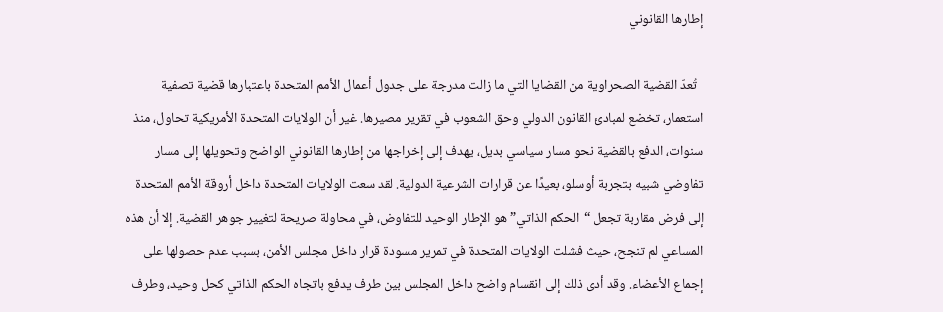إطارها القانوني

  تُعدّ القضية الصحراوية من القضايا التي ما زالت مدرجة على جدول أعمال الأمم المتحدة باعتبارها قضية تصفية استعمار، تخضع لمبادئ القانون الدولي وحق الشعوب في تقرير مصيرها. غير أن الولايات المتحدة الأمريكية تحاول، منذ سنوات، الدفع بالقضية نحو مسار سياسي بديل، يهدف إلى إخراجها من إطارها القانوني الواضح وتحويلها إلى مسار تفاوضي شبيه بتجربة أوسلو، بعيدًا عن قرارات الشرعية الدولية. لقد سعت الولايات المتحدة داخل أروقة الأمم المتحدة إلى فرض مقاربة تجعل “الحكم الذاتي” هو الإطار الوحيد للتفاوض، في محاولة صريحة لتغيير جوهر القضية. إلا أن هذه المساعي لم تنجح، حيث فشلت الولايات المتحدة في تمرير مسودة قرار داخل مجلس الأمن، بسبب عدم حصولها على إجماع الأعضاء. وقد أدى ذلك إلى انقسام واضح داخل المجلس بين طرف يدفع باتجاه الحكم الذاتي كحل وحيد، وطرف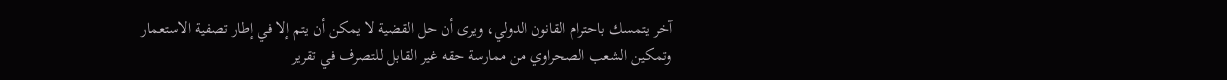آخر يتمسك باحترام القانون الدولي، ويرى أن حل القضية لا يمكن أن يتم إلا في إطار تصفية الاستعمار وتمكين الشعب الصحراوي من ممارسة حقه غير القابل للتصرف في تقرير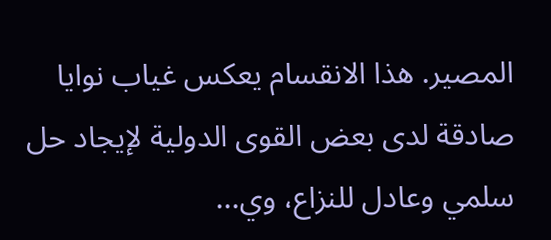المصير. هذا الانقسام يعكس غياب نوايا صادقة لدى بعض القوى الدولية لإيجاد حل سلمي وعادل للنزاع، وي...